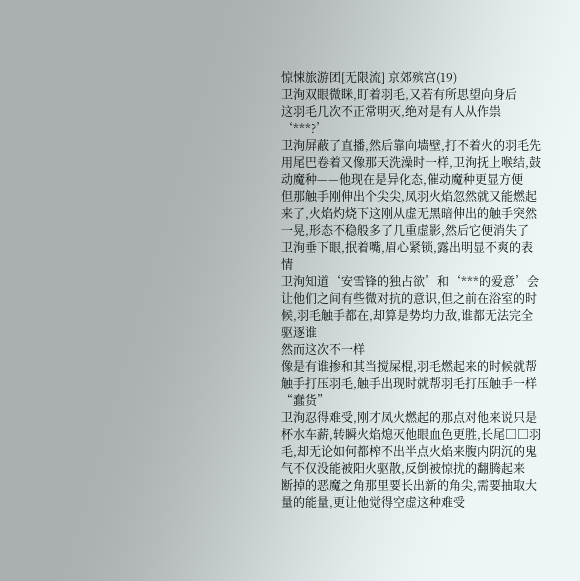惊悚旅游团[无限流] 京郊殡宫(19)
卫洵双眼微眯,盯着羽毛,又若有所思望向身后
这羽毛几次不正常明灭,绝对是有人从作祟
‘***?’
卫洵屏蔽了直播,然后靠向墙壁,打不着火的羽毛先用尾巴卷着又像那天洗澡时一样,卫洵抚上喉结,鼓动魔种——他现在是异化态,催动魔种更显方便
但那触手刚伸出个尖尖,凤羽火焰忽然就又能燃起来了,火焰灼烧下这刚从虚无黑暗伸出的触手突然一晃,形态不稳般多了几重虚影,然后它便消失了
卫洵垂下眼,抿着嘴,眉心紧锁,露出明显不爽的表情
卫洵知道‘安雪锋的独占欲’和‘***的爱意’会让他们之间有些微对抗的意识,但之前在浴室的时候,羽毛触手都在,却算是势均力敌,谁都无法完全驱逐谁
然而这次不一样
像是有谁掺和其当搅屎棍,羽毛燃起来的时候就帮触手打压羽毛,触手出现时就帮羽毛打压触手一样
“蠢货”
卫洵忍得难受,刚才凤火燃起的那点对他来说只是杯水车薪,转瞬火焰熄灭他眼血色更胜,长尾□□羽毛,却无论如何都榨不出半点火焰来腹内阴沉的鬼气不仅没能被阳火驱散,反倒被惊扰的翻腾起来
断掉的恶魔之角那里要长出新的角尖,需要抽取大量的能量,更让他觉得空虚这种难受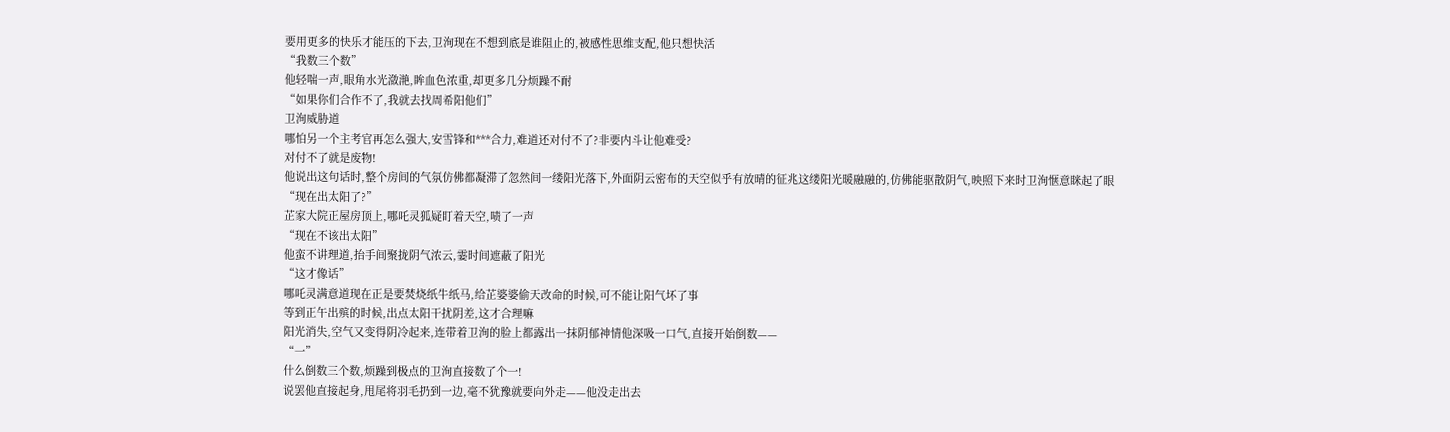要用更多的快乐才能压的下去,卫洵现在不想到底是谁阻止的,被感性思维支配,他只想快活
“我数三个数”
他轻喘一声,眼角水光潋滟,眸血色浓重,却更多几分烦躁不耐
“如果你们合作不了,我就去找周希阳他们”
卫洵威胁道
哪怕另一个主考官再怎么强大,安雪锋和***合力,难道还对付不了?非要内斗让他难受?
对付不了就是废物!
他说出这句话时,整个房间的气氛仿佛都凝滞了忽然间一缕阳光落下,外面阴云密布的天空似乎有放晴的征兆这缕阳光暖融融的,仿佛能驱散阴气,映照下来时卫洵惬意眯起了眼
“现在出太阳了?”
芷家大院正屋房顶上,哪吒灵狐疑盯着天空,啧了一声
“现在不该出太阳”
他蛮不讲理道,抬手间聚拢阴气浓云,霎时间遮蔽了阳光
“这才像话”
哪吒灵满意道现在正是要焚烧纸牛纸马,给芷婆婆偷天改命的时候,可不能让阳气坏了事
等到正午出殡的时候,出点太阳干扰阴差,这才合理嘛
阳光消失,空气又变得阴冷起来,连带着卫洵的脸上都露出一抹阴郁神情他深吸一口气,直接开始倒数——
“一”
什么倒数三个数,烦躁到极点的卫洵直接数了个一!
说罢他直接起身,甩尾将羽毛扔到一边,毫不犹豫就要向外走——他没走出去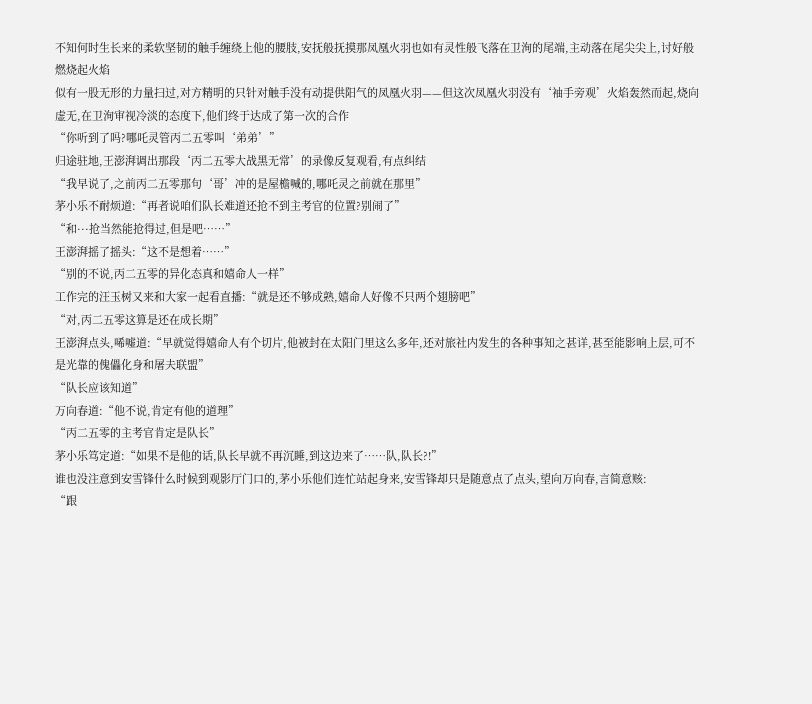不知何时生长来的柔软坚韧的触手缠绕上他的腰肢,安抚般抚摸那凤凰火羽也如有灵性般飞落在卫洵的尾端,主动落在尾尖尖上,讨好般燃烧起火焰
似有一股无形的力量扫过,对方精明的只针对触手没有动提供阳气的凤凰火羽——但这次凤凰火羽没有‘袖手旁观’火焰轰然而起,烧向虚无,在卫洵审视冷淡的态度下,他们终于达成了第一次的合作
“你听到了吗?哪吒灵管丙二五零叫‘弟弟’”
归途驻地,王澎湃调出那段‘丙二五零大战黑无常’的录像反复观看,有点纠结
“我早说了,之前丙二五零那句‘哥’冲的是屋檐喊的,哪吒灵之前就在那里”
茅小乐不耐烦道:“再者说咱们队长难道还抢不到主考官的位置?别闹了”
“和···抢当然能抢得过,但是吧……”
王澎湃摇了摇头:“这不是想着……”
“别的不说,丙二五零的异化态真和嬉命人一样”
工作完的汪玉树又来和大家一起看直播:“就是还不够成熟,嬉命人好像不只两个翅膀吧”
“对,丙二五零这算是还在成长期”
王澎湃点头,唏嘘道:“早就觉得嬉命人有个切片,他被封在太阳门里这么多年,还对旅社内发生的各种事知之甚详,甚至能影响上层,可不是光靠的傀儡化身和屠夫联盟”
“队长应该知道”
万向春道:“他不说,肯定有他的道理”
“丙二五零的主考官肯定是队长”
茅小乐笃定道:“如果不是他的话,队长早就不再沉睡,到这边来了……队,队长?!”
谁也没注意到安雪锋什么时候到观影厅门口的,茅小乐他们连忙站起身来,安雪锋却只是随意点了点头,望向万向春,言简意赅:
“跟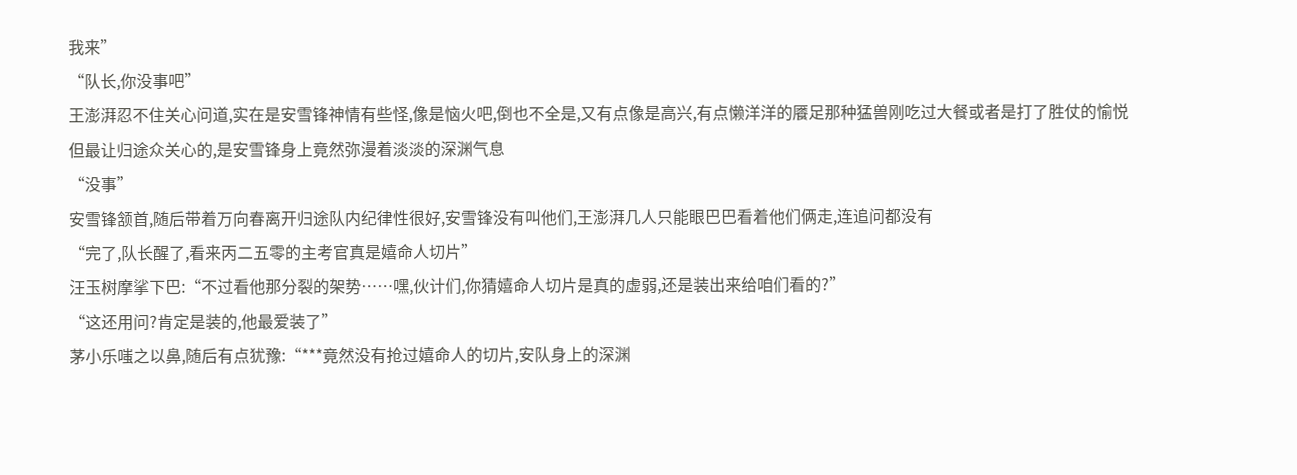我来”
“队长,你没事吧”
王澎湃忍不住关心问道,实在是安雪锋神情有些怪,像是恼火吧,倒也不全是,又有点像是高兴,有点懒洋洋的餍足那种猛兽刚吃过大餐或者是打了胜仗的愉悦
但最让归途众关心的,是安雪锋身上竟然弥漫着淡淡的深渊气息
“没事”
安雪锋颔首,随后带着万向春离开归途队内纪律性很好,安雪锋没有叫他们,王澎湃几人只能眼巴巴看着他们俩走,连追问都没有
“完了,队长醒了,看来丙二五零的主考官真是嬉命人切片”
汪玉树摩挲下巴:“不过看他那分裂的架势……嘿,伙计们,你猜嬉命人切片是真的虚弱,还是装出来给咱们看的?”
“这还用问?肯定是装的,他最爱装了”
茅小乐嗤之以鼻,随后有点犹豫:“***竟然没有抢过嬉命人的切片,安队身上的深渊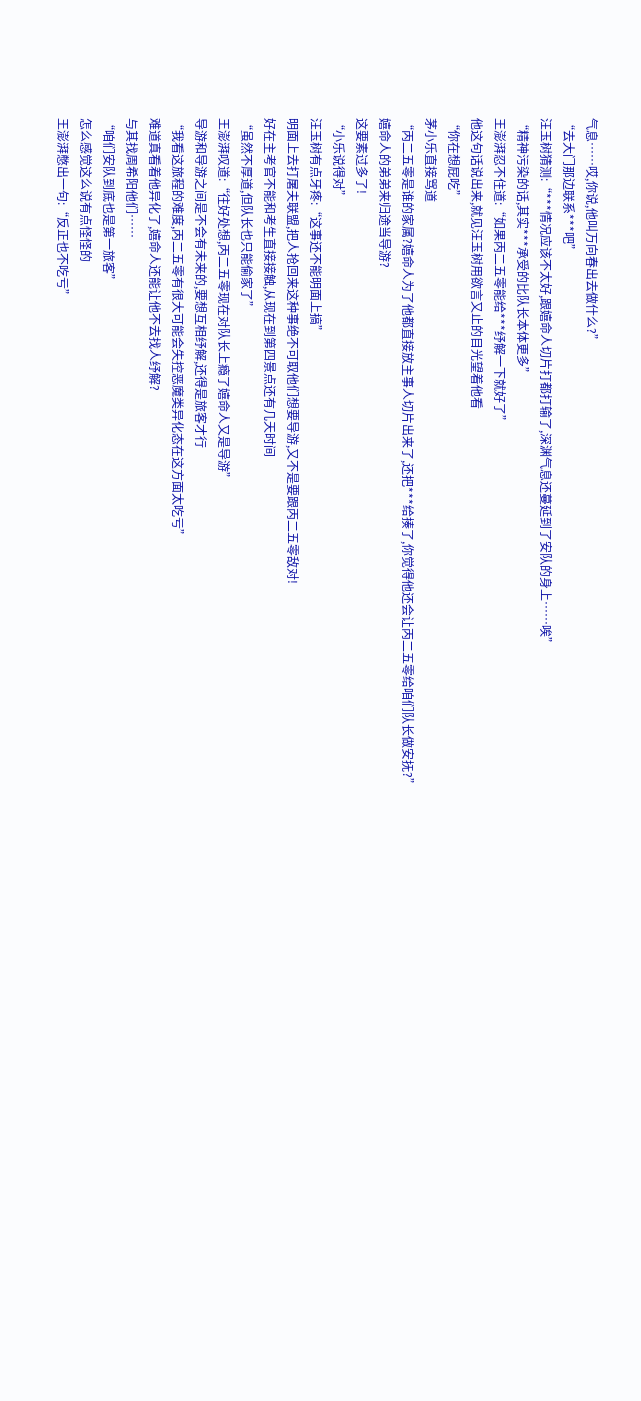气息……哎,你说,他叫万向春出去做什么?”
“去大门那边联系***吧”
汪玉树猜测:“***情况应该不太好,跟嬉命人切片打都打输了,深渊气息还蔓延到了安队的身上……唉”
“精神污染的话,其实***承受的比队长本体更多”
王澎湃忍不住道:“如果丙二五零能给***纾解一下就好了”
他这句话说出来,就见汪玉树用欲言又止的目光望着他看
“你在想屁吃”
茅小乐直接骂道
“丙二五零是谁的家属?嬉命人为了他都直接放主事人切片出来了,还把***给揍了,你觉得他还会让丙二五零给咱们队长做安抚?”
嬉命人的弟弟来归途当导游?
这要素过多了!
“小乐说得对”
汪玉树有点牙疼:“这事还不能明面上搞”
明面上去打屠夫联盟,把人抢回来这种事绝不可取他们想要导游,又不是要跟丙二五零敌对!
好在主考官不能和考生直接接触,从现在到第四景点还有几天时间
“虽然不厚道,但队长也只能偷家了”
王澎湃叹道:“往好处想,丙二五零现在对队长上瘾了嬉命人又是导游”
导游和导游之间是不会有未来的,要想互相纾解,还得是旅客才行
“我看这旅程的难度,丙二五零有很大可能会失控恶魔类异化态在这方面太吃亏”
难道真看着他异化了,嬉命人还能让他不去找人纾解?
与其找周希阳他们……
“咱们安队到底也是第一旅客”
怎么感觉这么说有点怪怪的
王澎湃憋出一句:“反正也不吃亏”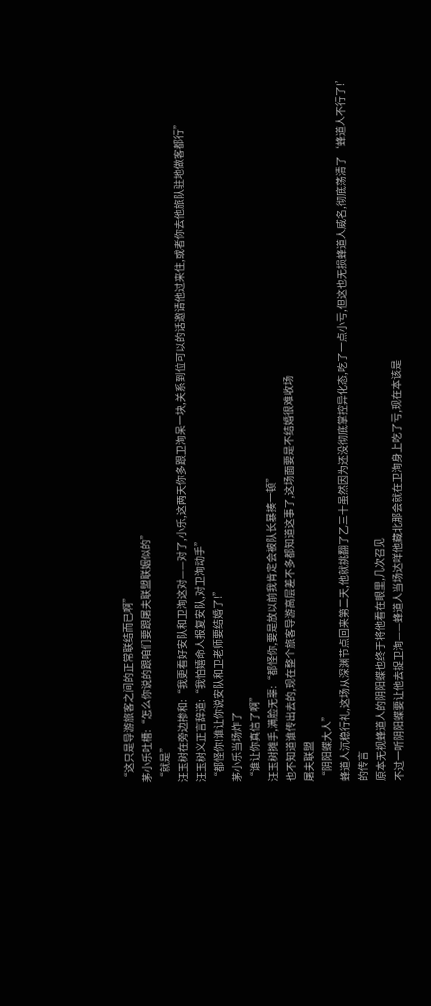“这只是导游旅客之间的正常联结而已啊”
茅小乐吐槽:“怎么你说的跟咱们要跟屠夫联盟联姻似的”
“就是”
汪玉树在旁边掺和:“我更看好安队和卫洵这对——对了,小乐,这两天你多跟卫洵呆一块,关系到位可以的话邀请他过来住,或者你去他旅队驻地做客都行”
汪玉树义正言辞道:“我怕嬉命人报复安队,对卫洵动手”
“都怪你!谁让你说安队和卫老师要结婚了!”
茅小乐当场炸了
“谁让你真信了啊”
汪玉树摊手,满脸无辜:“都怪你,要是放以前我肯定会被队长暴揍一顿”
也不知道谁传出去的,现在整个旅客导游高层差不多都知道这事了,这场面要是不结婚很难收场
屠夫联盟
“阴阳蝶大人”
蜂道人沉稳行礼,这场从深渊节点回来第二天,他就挑翻了乙三十虽然因为还没彻底掌控异化态,吃了一点小亏,但这也无损蜂道人威名,彻底荡清了‘蜂道人不行了!’的传言
原本无视蜂道人的阴阳蝶也终于将他看在眼里,几次召见
不过一听阴阳蝶要让他去捉卫洵——蜂道人当场达咩他藏北那会就在卫洵身上吃了亏,现在本该是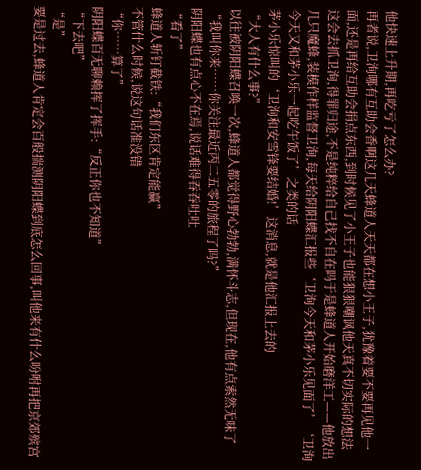他快速上升期,再吃亏了怎么办?
再者说,卫洵哪有互助会香啊这几天蜂道人天天都在想小王子,犹豫着要不要再见他一面,还是再给互助会捐点东西,到时候见了小王子也能狠狠嘲讽他天真不切实际的想法
这会去抓卫洵,得罪归途,不是纯粹给自己找不自在吗于是蜂道人开始磨洋工——他放出几只魔蜂,装模作样监督卫洵,每天给阴阳蝶汇报些‘卫洵今天和茅小乐见面了’‘卫洵今天又和茅小乐一起吃午饭了’之类的话
茅小乐惊叫的‘卫洵和安雪锋要结婚!’这消息,就是他汇报上去的
“大人有什么事?”
以往被阴阳蝶召唤一次,蜂道人都觉得野心勃勃,满怀斗志,但现在,他有点索然无味了
“我叫你来……你关注最近丙二五零的旅程了吗?”
阴阳蝶也有点心不在焉,说话难得吞吞吐吐
“看了”
蜂道人斩钉截铁:“我们东区肯定能赢”
不管什么时候,说这句话准没错
“你……算了”
阴阳蝶百无聊赖挥了挥手:“反正你也不知道”
“下去吧”
“是”
要是过去,蜂道人肯定会百般揣测阴阳蝶到底怎么回事,叫他来有什么吩咐再把京郊殡宫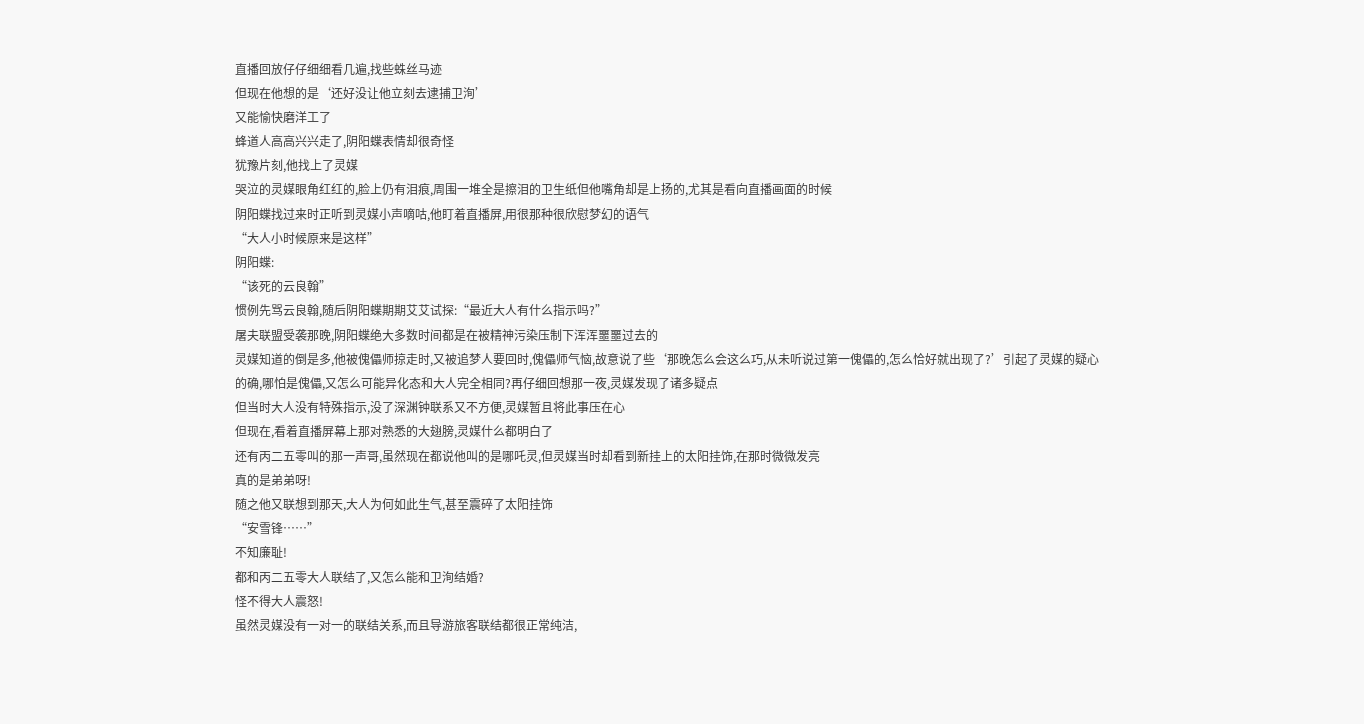直播回放仔仔细细看几遍,找些蛛丝马迹
但现在他想的是‘还好没让他立刻去逮捕卫洵’
又能愉快磨洋工了
蜂道人高高兴兴走了,阴阳蝶表情却很奇怪
犹豫片刻,他找上了灵媒
哭泣的灵媒眼角红红的,脸上仍有泪痕,周围一堆全是擦泪的卫生纸但他嘴角却是上扬的,尤其是看向直播画面的时候
阴阳蝶找过来时正听到灵媒小声嘀咕,他盯着直播屏,用很那种很欣慰梦幻的语气
“大人小时候原来是这样”
阴阳蝶:
“该死的云良翰”
惯例先骂云良翰,随后阴阳蝶期期艾艾试探:“最近大人有什么指示吗?”
屠夫联盟受袭那晚,阴阳蝶绝大多数时间都是在被精神污染压制下浑浑噩噩过去的
灵媒知道的倒是多,他被傀儡师掠走时,又被追梦人要回时,傀儡师气恼,故意说了些‘那晚怎么会这么巧,从未听说过第一傀儡的,怎么恰好就出现了?’引起了灵媒的疑心
的确,哪怕是傀儡,又怎么可能异化态和大人完全相同?再仔细回想那一夜,灵媒发现了诸多疑点
但当时大人没有特殊指示,没了深渊钟联系又不方便,灵媒暂且将此事压在心
但现在,看着直播屏幕上那对熟悉的大翅膀,灵媒什么都明白了
还有丙二五零叫的那一声哥,虽然现在都说他叫的是哪吒灵,但灵媒当时却看到新挂上的太阳挂饰,在那时微微发亮
真的是弟弟呀!
随之他又联想到那天,大人为何如此生气,甚至震碎了太阳挂饰
“安雪锋……”
不知廉耻!
都和丙二五零大人联结了,又怎么能和卫洵结婚?
怪不得大人震怒!
虽然灵媒没有一对一的联结关系,而且导游旅客联结都很正常纯洁,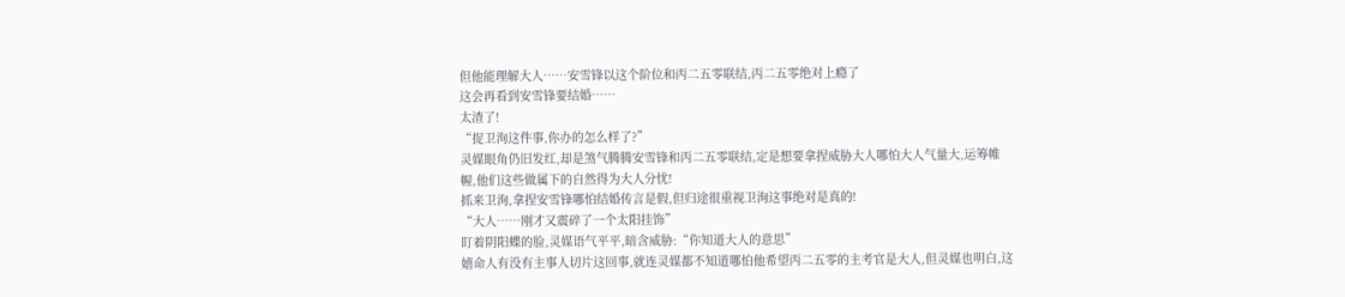但他能理解大人……安雪锋以这个阶位和丙二五零联结,丙二五零绝对上瘾了
这会再看到安雪锋要结婚……
太渣了!
“捉卫洵这件事,你办的怎么样了?”
灵媒眼角仍旧发红,却是煞气腾腾安雪锋和丙二五零联结,定是想要拿捏威胁大人哪怕大人气量大,运筹帷幄,他们这些做属下的自然得为大人分忧!
抓来卫洵,拿捏安雪锋哪怕结婚传言是假,但归途很重视卫洵这事绝对是真的!
“大人……刚才又震碎了一个太阳挂饰”
盯着阴阳蝶的脸,灵媒语气平平,暗含威胁:“你知道大人的意思”
嬉命人有没有主事人切片这回事,就连灵媒都不知道哪怕他希望丙二五零的主考官是大人,但灵媒也明白,这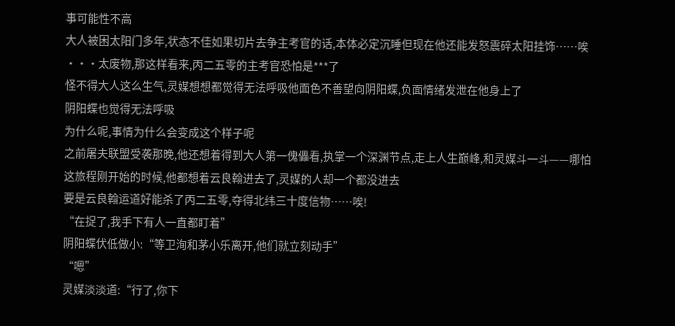事可能性不高
大人被困太阳门多年,状态不佳如果切片去争主考官的话,本体必定沉睡但现在他还能发怒震碎太阳挂饰……唉
···太废物,那这样看来,丙二五零的主考官恐怕是***了
怪不得大人这么生气,灵媒想想都觉得无法呼吸他面色不善望向阴阳蝶,负面情绪发泄在他身上了
阴阳蝶也觉得无法呼吸
为什么呢,事情为什么会变成这个样子呢
之前屠夫联盟受袭那晚,他还想着得到大人第一傀儡看,执掌一个深渊节点,走上人生巅峰,和灵媒斗一斗——哪怕这旅程刚开始的时候,他都想着云良翰进去了,灵媒的人却一个都没进去
要是云良翰运道好能杀了丙二五零,夺得北纬三十度信物……唉!
“在捉了,我手下有人一直都盯着”
阴阳蝶伏低做小:“等卫洵和茅小乐离开,他们就立刻动手”
“嗯”
灵媒淡淡道:“行了,你下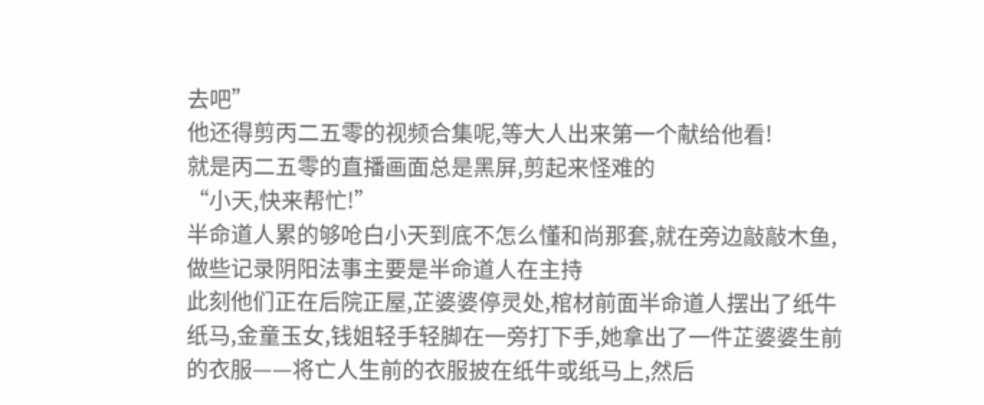去吧”
他还得剪丙二五零的视频合集呢,等大人出来第一个献给他看!
就是丙二五零的直播画面总是黑屏,剪起来怪难的
“小天,快来帮忙!”
半命道人累的够呛白小天到底不怎么懂和尚那套,就在旁边敲敲木鱼,做些记录阴阳法事主要是半命道人在主持
此刻他们正在后院正屋,芷婆婆停灵处,棺材前面半命道人摆出了纸牛纸马,金童玉女,钱姐轻手轻脚在一旁打下手,她拿出了一件芷婆婆生前的衣服——将亡人生前的衣服披在纸牛或纸马上,然后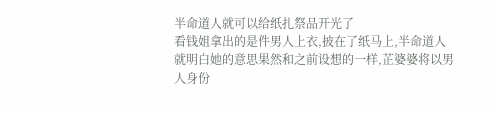半命道人就可以给纸扎祭品开光了
看钱姐拿出的是件男人上衣,披在了纸马上,半命道人就明白她的意思果然和之前设想的一样,芷婆婆将以男人身份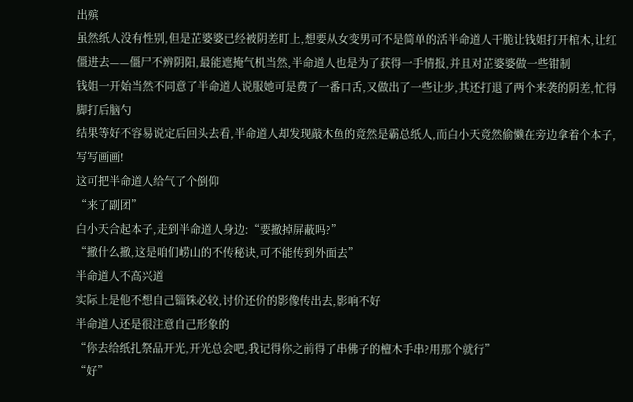出殡
虽然纸人没有性别,但是芷婆婆已经被阴差盯上,想要从女变男可不是简单的活半命道人干脆让钱姐打开棺木,让红僵进去——僵尸不辨阴阳,最能遮掩气机当然,半命道人也是为了获得一手情报,并且对芷婆婆做一些钳制
钱姐一开始当然不同意了半命道人说服她可是费了一番口舌,又做出了一些让步,其还打退了两个来袭的阴差,忙得脚打后脑勺
结果等好不容易说定后回头去看,半命道人却发现敲木鱼的竟然是霸总纸人,而白小天竟然偷懒在旁边拿着个本子,写写画画!
这可把半命道人给气了个倒仰
“来了副团”
白小天合起本子,走到半命道人身边:“要撤掉屏蔽吗?”
“撤什么撤,这是咱们崂山的不传秘诀,可不能传到外面去”
半命道人不高兴道
实际上是他不想自己锱铢必较,讨价还价的影像传出去,影响不好
半命道人还是很注意自己形象的
“你去给纸扎祭品开光,开光总会吧,我记得你之前得了串佛子的檀木手串?用那个就行”
“好”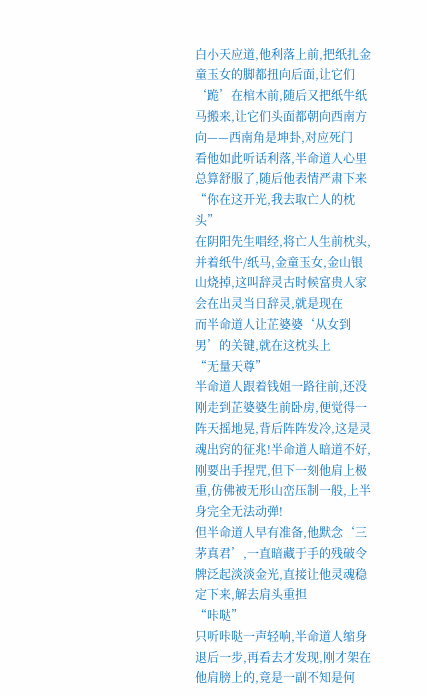白小天应道,他利落上前,把纸扎金童玉女的脚都扭向后面,让它们‘跪’在棺木前,随后又把纸牛纸马搬来,让它们头面都朝向西南方向——西南角是坤卦,对应死门
看他如此听话利落,半命道人心里总算舒服了,随后他表情严肃下来
“你在这开光,我去取亡人的枕头”
在阴阳先生唱经,将亡人生前枕头,并着纸牛/纸马,金童玉女,金山银山烧掉,这叫辞灵古时候富贵人家会在出灵当日辞灵,就是现在
而半命道人让芷婆婆‘从女到男’的关键,就在这枕头上
“无量天尊”
半命道人跟着钱姐一路往前,还没刚走到芷婆婆生前卧房,便觉得一阵天摇地晃,背后阵阵发冷,这是灵魂出窍的征兆!半命道人暗道不好,刚要出手捏咒,但下一刻他肩上极重,仿佛被无形山峦压制一般,上半身完全无法动弹!
但半命道人早有准备,他默念‘三茅真君’,一直暗藏于手的残破令牌泛起淡淡金光,直接让他灵魂稳定下来,解去肩头重担
“咔哒”
只听咔哒一声轻响,半命道人缩身退后一步,再看去才发现,刚才架在他肩膀上的,竟是一副不知是何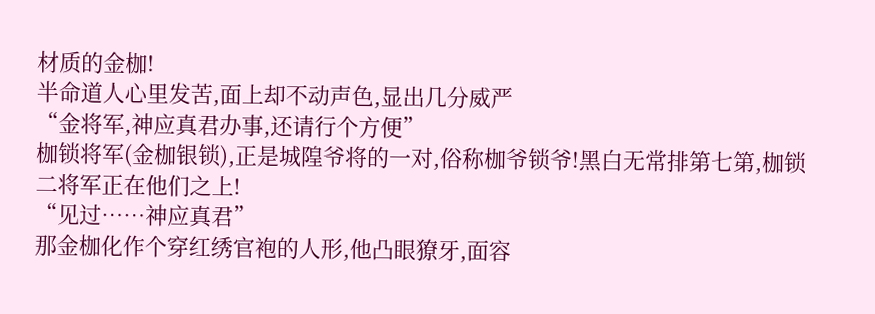材质的金枷!
半命道人心里发苦,面上却不动声色,显出几分威严
“金将军,神应真君办事,还请行个方便”
枷锁将军(金枷银锁),正是城隍爷将的一对,俗称枷爷锁爷!黑白无常排第七第,枷锁二将军正在他们之上!
“见过……神应真君”
那金枷化作个穿红绣官袍的人形,他凸眼獠牙,面容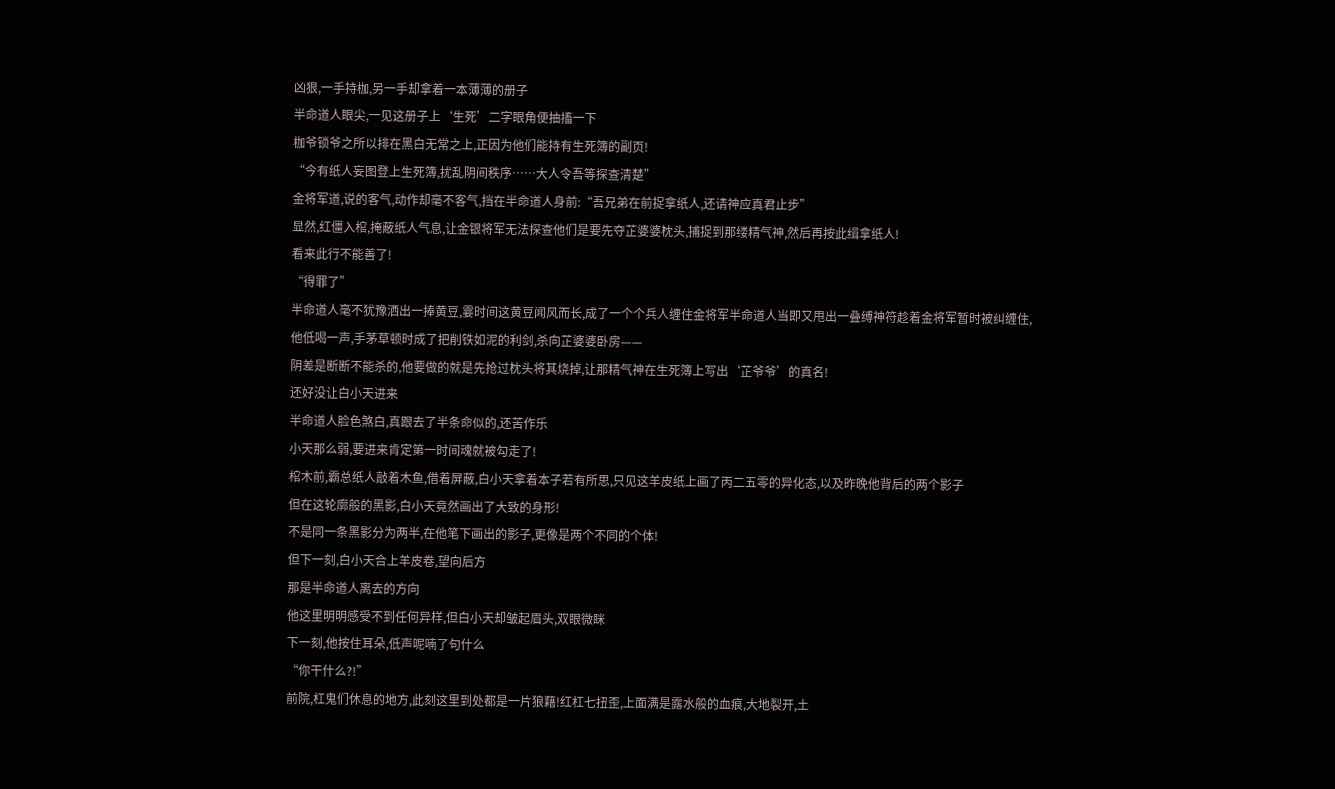凶狠,一手持枷,另一手却拿着一本薄薄的册子
半命道人眼尖,一见这册子上‘生死’二字眼角便抽搐一下
枷爷锁爷之所以排在黑白无常之上,正因为他们能持有生死簿的副页!
“今有纸人妄图登上生死簿,扰乱阴间秩序……大人令吾等探查清楚”
金将军道,说的客气,动作却毫不客气,挡在半命道人身前:“吾兄弟在前捉拿纸人,还请神应真君止步”
显然,红僵入棺,掩蔽纸人气息,让金银将军无法探查他们是要先夺芷婆婆枕头,捕捉到那缕精气神,然后再按此缉拿纸人!
看来此行不能善了!
“得罪了”
半命道人毫不犹豫洒出一捧黄豆,霎时间这黄豆闻风而长,成了一个个兵人缠住金将军半命道人当即又甩出一叠缚神符趁着金将军暂时被纠缠住,他低喝一声,手茅草顿时成了把削铁如泥的利剑,杀向芷婆婆卧房——
阴差是断断不能杀的,他要做的就是先抢过枕头将其烧掉,让那精气神在生死簿上写出‘芷爷爷’的真名!
还好没让白小天进来
半命道人脸色煞白,真跟去了半条命似的,还苦作乐
小天那么弱,要进来肯定第一时间魂就被勾走了!
棺木前,霸总纸人敲着木鱼,借着屏蔽,白小天拿着本子若有所思,只见这羊皮纸上画了丙二五零的异化态,以及昨晚他背后的两个影子
但在这轮廓般的黑影,白小天竟然画出了大致的身形!
不是同一条黑影分为两半,在他笔下画出的影子,更像是两个不同的个体!
但下一刻,白小天合上羊皮卷,望向后方
那是半命道人离去的方向
他这里明明感受不到任何异样,但白小天却皱起眉头,双眼微眯
下一刻,他按住耳朵,低声呢喃了句什么
“你干什么?!”
前院,杠鬼们休息的地方,此刻这里到处都是一片狼藉!红杠七扭歪,上面满是露水般的血痕,大地裂开,土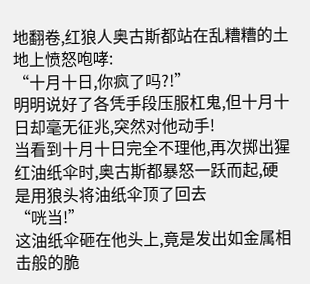地翻卷,红狼人奥古斯都站在乱糟糟的土地上愤怒咆哮:
“十月十日,你疯了吗?!”
明明说好了各凭手段压服杠鬼,但十月十日却毫无征兆,突然对他动手!
当看到十月十日完全不理他,再次掷出猩红油纸伞时,奥古斯都暴怒一跃而起,硬是用狼头将油纸伞顶了回去
“咣当!”
这油纸伞砸在他头上,竟是发出如金属相击般的脆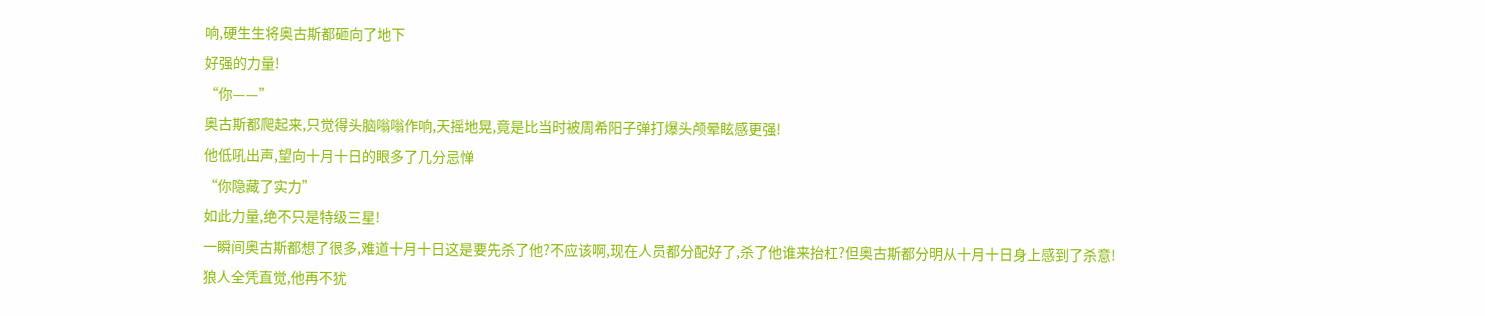响,硬生生将奥古斯都砸向了地下
好强的力量!
“你——”
奥古斯都爬起来,只觉得头脑嗡嗡作响,天摇地晃,竟是比当时被周希阳子弹打爆头颅晕眩感更强!
他低吼出声,望向十月十日的眼多了几分忌惮
“你隐藏了实力”
如此力量,绝不只是特级三星!
一瞬间奥古斯都想了很多,难道十月十日这是要先杀了他?不应该啊,现在人员都分配好了,杀了他谁来抬杠?但奥古斯都分明从十月十日身上感到了杀意!
狼人全凭直觉,他再不犹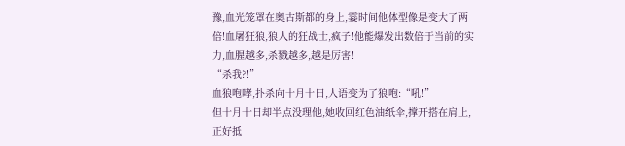豫,血光笼罩在奥古斯都的身上,霎时间他体型像是变大了两倍!血屠狂狼,狼人的狂战士,疯子!他能爆发出数倍于当前的实力,血腥越多,杀戮越多,越是厉害!
“杀我?!”
血狼咆哮,扑杀向十月十日,人语变为了狼咆:“吼!”
但十月十日却半点没理他,她收回红色油纸伞,撑开搭在肩上,正好抵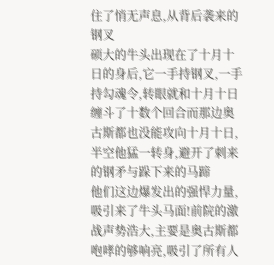住了悄无声息,从背后袭来的钢叉
硕大的牛头出现在了十月十日的身后,它一手持钢叉,一手持勾魂令,转眼就和十月十日缠斗了十数个回合而那边奥古斯都也没能攻向十月十日,半空他猛一转身,避开了刺来的钢矛与跺下来的马蹄
他们这边爆发出的强悍力量,吸引来了牛头马面!前院的激战声势浩大,主要是奥古斯都咆哮的够响亮,吸引了所有人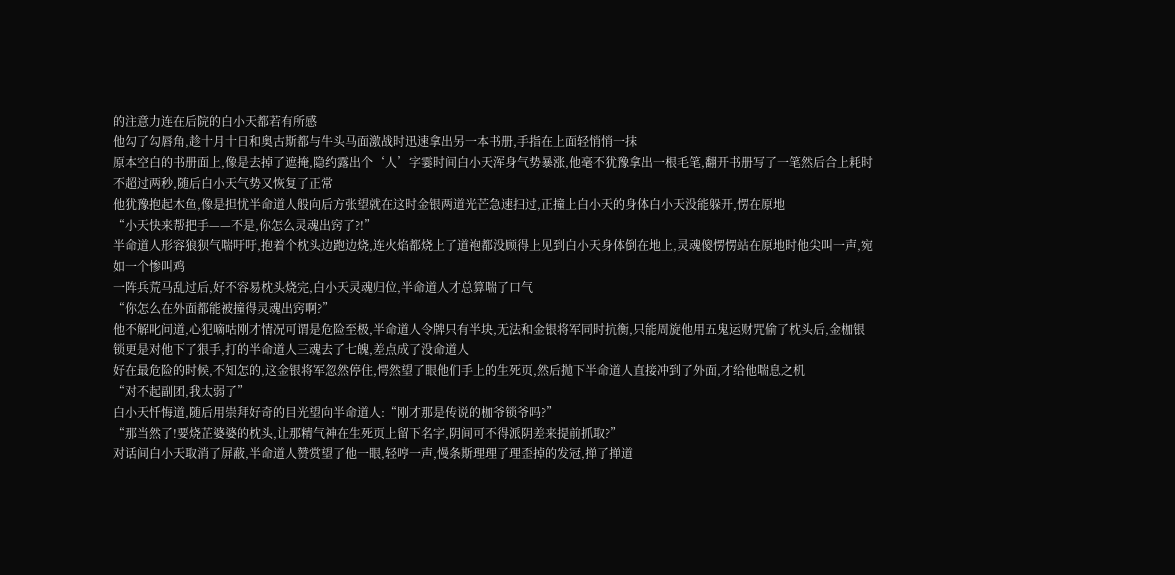的注意力连在后院的白小天都若有所感
他勾了勾唇角,趁十月十日和奥古斯都与牛头马面激战时迅速拿出另一本书册,手指在上面轻悄悄一抹
原本空白的书册面上,像是去掉了遮掩,隐约露出个‘人’字霎时间白小天浑身气势暴涨,他毫不犹豫拿出一根毛笔,翻开书册写了一笔然后合上耗时不超过两秒,随后白小天气势又恢复了正常
他犹豫抱起木鱼,像是担忧半命道人般向后方张望就在这时金银两道光芒急速扫过,正撞上白小天的身体白小天没能躲开,愣在原地
“小天快来帮把手——不是,你怎么灵魂出窍了?!”
半命道人形容狼狈气喘吁吁,抱着个枕头边跑边烧,连火焰都烧上了道袍都没顾得上见到白小天身体倒在地上,灵魂傻愣愣站在原地时他尖叫一声,宛如一个惨叫鸡
一阵兵荒马乱过后,好不容易枕头烧完,白小天灵魂归位,半命道人才总算喘了口气
“你怎么在外面都能被撞得灵魂出窍啊?”
他不解叱问道,心犯嘀咕刚才情况可谓是危险至极,半命道人令牌只有半块,无法和金银将军同时抗衡,只能周旋他用五鬼运财咒偷了枕头后,金枷银锁更是对他下了狠手,打的半命道人三魂去了七魄,差点成了没命道人
好在最危险的时候,不知怎的,这金银将军忽然停住,愕然望了眼他们手上的生死页,然后抛下半命道人直接冲到了外面,才给他喘息之机
“对不起副团,我太弱了”
白小天忏悔道,随后用崇拜好奇的目光望向半命道人:“刚才那是传说的枷爷锁爷吗?”
“那当然了!要烧芷婆婆的枕头,让那精气神在生死页上留下名字,阴间可不得派阴差来提前抓取?”
对话间白小天取消了屏蔽,半命道人赞赏望了他一眼,轻哼一声,慢条斯理理了理歪掉的发冠,掸了掸道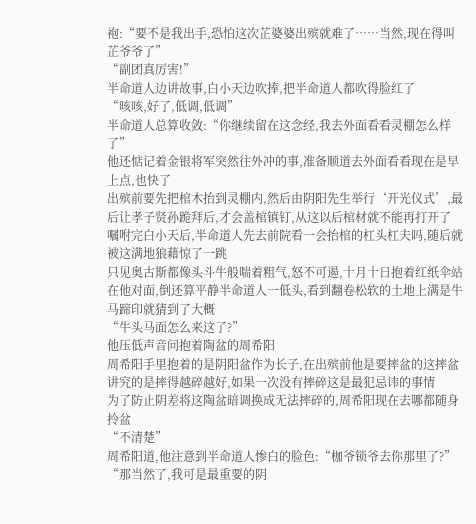袍:“要不是我出手,恐怕这次芷婆婆出殡就难了……当然,现在得叫芷爷爷了”
“副团真厉害!”
半命道人边讲故事,白小天边吹捧,把半命道人都吹得脸红了
“咳咳,好了,低调,低调”
半命道人总算收敛:“你继续留在这念经,我去外面看看灵棚怎么样了”
他还惦记着金银将军突然往外冲的事,准备顺道去外面看看现在是早上点,也快了
出殡前要先把棺木抬到灵棚内,然后由阴阳先生举行‘开光仪式’,最后让孝子贤孙跪拜后,才会盖棺镇钉,从这以后棺材就不能再打开了
嘱咐完白小天后,半命道人先去前院看一会抬棺的杠头杠夫吗,随后就被这满地狼藉惊了一跳
只见奥古斯都像头斗牛般喘着粗气,怒不可遏,十月十日抱着红纸伞站在他对面,倒还算平静半命道人一低头,看到翻卷松软的土地上满是牛马蹄印就猜到了大概
“牛头马面怎么来这了?”
他压低声音问抱着陶盆的周希阳
周希阳手里抱着的是阴阳盆作为长子,在出殡前他是要摔盆的这摔盆讲究的是摔得越碎越好,如果一次没有摔碎这是最犯忌讳的事情
为了防止阴差将这陶盆暗调换成无法摔碎的,周希阳现在去哪都随身拎盆
“不清楚”
周希阳道,他注意到半命道人惨白的脸色:“枷爷锁爷去你那里了?”
“那当然了,我可是最重要的阴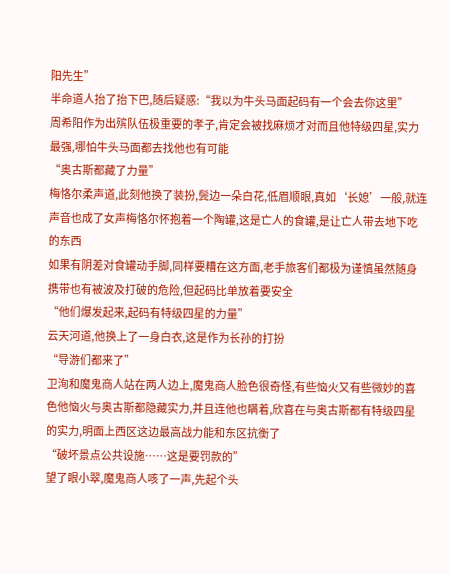阳先生”
半命道人抬了抬下巴,随后疑惑:“我以为牛头马面起码有一个会去你这里”
周希阳作为出殡队伍极重要的孝子,肯定会被找麻烦才对而且他特级四星,实力最强,哪怕牛头马面都去找他也有可能
“奥古斯都藏了力量”
梅恪尔柔声道,此刻他换了装扮,鬓边一朵白花,低眉顺眼,真如‘长媳’一般,就连声音也成了女声梅恪尔怀抱着一个陶罐,这是亡人的食罐,是让亡人带去地下吃的东西
如果有阴差对食罐动手脚,同样要糟在这方面,老手旅客们都极为谨慎虽然随身携带也有被波及打破的危险,但起码比单放着要安全
“他们爆发起来,起码有特级四星的力量”
云天河道,他换上了一身白衣,这是作为长孙的打扮
“导游们都来了”
卫洵和魔鬼商人站在两人边上,魔鬼商人脸色很奇怪,有些恼火又有些微妙的喜色他恼火与奥古斯都隐藏实力,并且连他也瞒着,欣喜在与奥古斯都有特级四星的实力,明面上西区这边最高战力能和东区抗衡了
“破坏景点公共设施……这是要罚款的”
望了眼小翠,魔鬼商人咳了一声,先起个头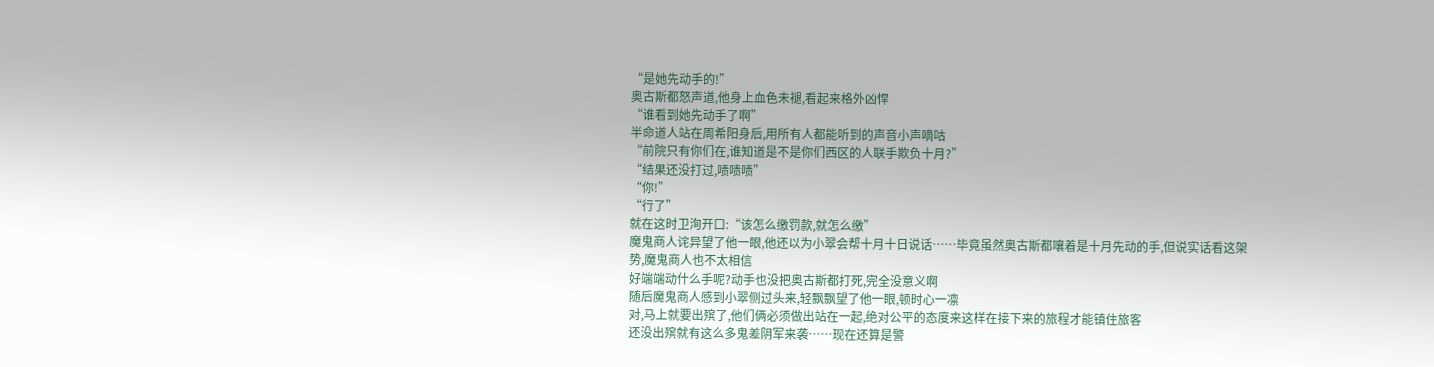“是她先动手的!”
奥古斯都怒声道,他身上血色未褪,看起来格外凶悍
“谁看到她先动手了啊”
半命道人站在周希阳身后,用所有人都能听到的声音小声嘀咕
“前院只有你们在,谁知道是不是你们西区的人联手欺负十月?”
“结果还没打过,啧啧啧”
“你!”
“行了”
就在这时卫洵开口:“该怎么缴罚款,就怎么缴”
魔鬼商人诧异望了他一眼,他还以为小翠会帮十月十日说话……毕竟虽然奥古斯都嚷着是十月先动的手,但说实话看这架势,魔鬼商人也不太相信
好端端动什么手呢?动手也没把奥古斯都打死,完全没意义啊
随后魔鬼商人感到小翠侧过头来,轻飘飘望了他一眼,顿时心一凛
对,马上就要出殡了,他们俩必须做出站在一起,绝对公平的态度来这样在接下来的旅程才能镇住旅客
还没出殡就有这么多鬼差阴军来袭……现在还算是警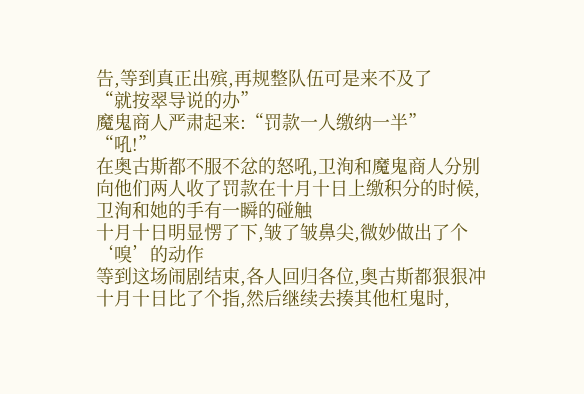告,等到真正出殡,再规整队伍可是来不及了
“就按翠导说的办”
魔鬼商人严肃起来:“罚款一人缴纳一半”
“吼!”
在奥古斯都不服不忿的怒吼,卫洵和魔鬼商人分别向他们两人收了罚款在十月十日上缴积分的时候,卫洵和她的手有一瞬的碰触
十月十日明显愣了下,皱了皱鼻尖,微妙做出了个‘嗅’的动作
等到这场闹剧结束,各人回归各位,奥古斯都狠狠冲十月十日比了个指,然后继续去揍其他杠鬼时,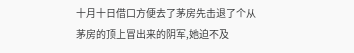十月十日借口方便去了茅房先击退了个从茅房的顶上冒出来的阴军,她迫不及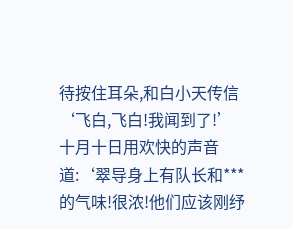待按住耳朵,和白小天传信
‘飞白,飞白!我闻到了!’
十月十日用欢快的声音道:‘翠导身上有队长和***的气味!很浓!他们应该刚纾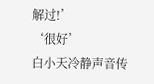解过!’
‘很好’
白小天冷静声音传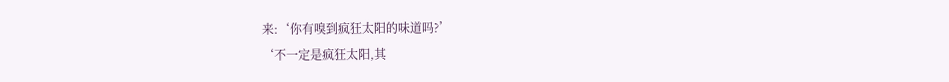来:‘你有嗅到疯狂太阳的味道吗?’
‘不一定是疯狂太阳,其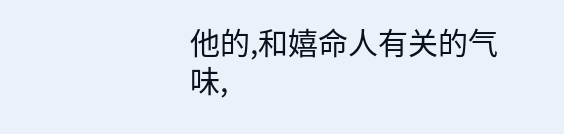他的,和嬉命人有关的气味,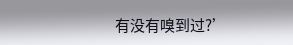有没有嗅到过?’